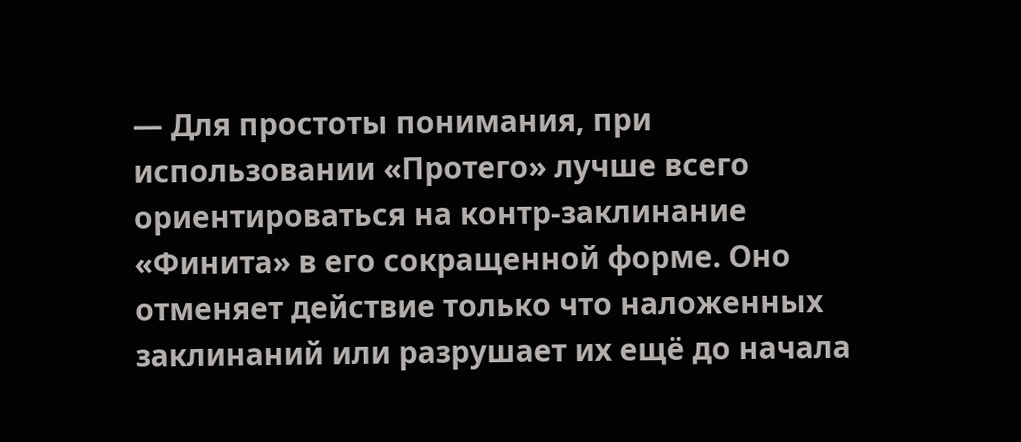— Для простоты понимания, при использовании «Протего» лучше всего ориентироваться на контр-заклинание «Финита» в его сокращенной форме. Оно отменяет действие только что наложенных заклинаний или разрушает их ещё до начала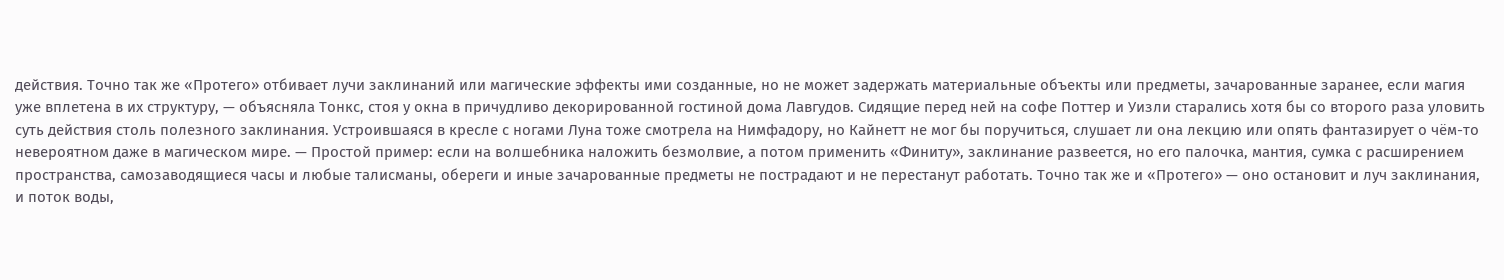действия. Точно так же «Протего» отбивает лучи заклинаний или магические эффекты ими созданные, но не может задержать материальные объекты или предметы, зачарованные заранее, если магия уже вплетена в их структуру, — объясняла Тонкс, стоя у окна в причудливо декорированной гостиной дома Лавгудов. Сидящие перед ней на софе Поттер и Уизли старались хотя бы со второго раза уловить суть действия столь полезного заклинания. Устроившаяся в кресле с ногами Луна тоже смотрела на Нимфадору, но Кайнетт не мог бы поручиться, слушает ли она лекцию или опять фантазирует о чём-то невероятном даже в магическом мире. — Простой пример: если на волшебника наложить безмолвие, а потом применить «Финиту», заклинание развеется, но его палочка, мантия, сумка с расширением пространства, самозаводящиеся часы и любые талисманы, обереги и иные зачарованные предметы не пострадают и не перестанут работать. Точно так же и «Протего» — оно остановит и луч заклинания, и поток воды,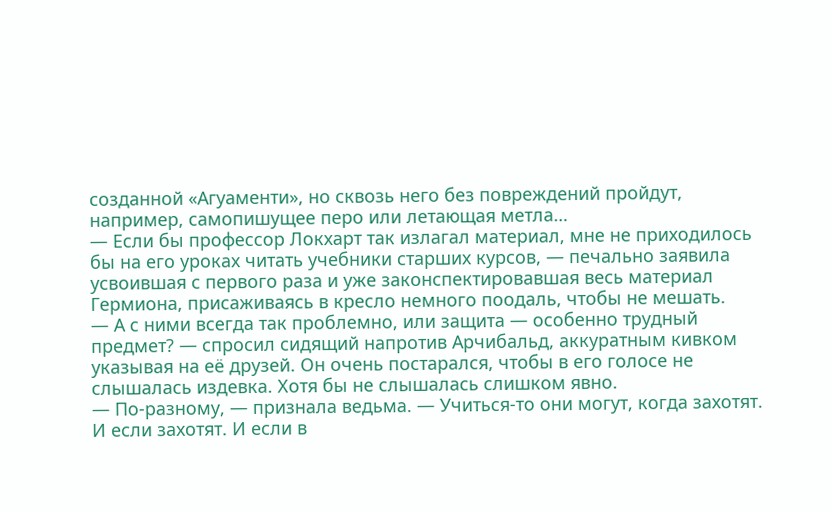созданной «Агуаменти», но сквозь него без повреждений пройдут, например, самопишущее перо или летающая метла…
— Если бы профессор Локхарт так излагал материал, мне не приходилось бы на его уроках читать учебники старших курсов, — печально заявила усвоившая с первого раза и уже законспектировавшая весь материал Гермиона, присаживаясь в кресло немного поодаль, чтобы не мешать.
— А с ними всегда так проблемно, или защита — особенно трудный предмет? — спросил сидящий напротив Арчибальд, аккуратным кивком указывая на её друзей. Он очень постарался, чтобы в его голосе не слышалась издевка. Хотя бы не слышалась слишком явно.
— По-разному, — признала ведьма. — Учиться-то они могут, когда захотят. И если захотят. И если в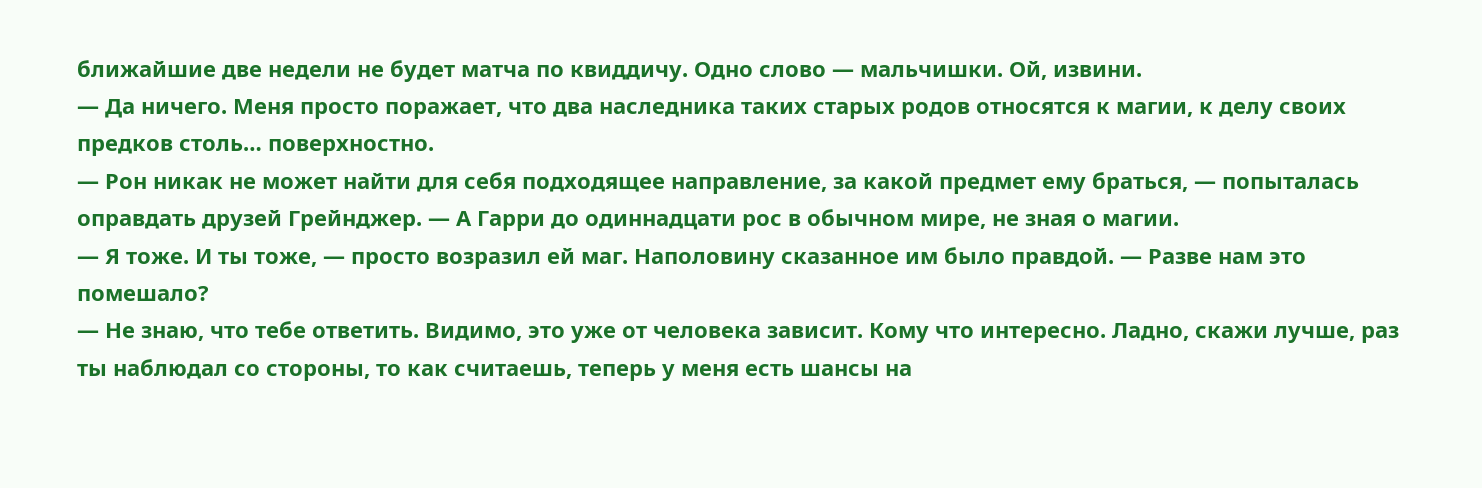ближайшие две недели не будет матча по квиддичу. Одно слово — мальчишки. Ой, извини.
— Да ничего. Меня просто поражает, что два наследника таких старых родов относятся к магии, к делу своих предков столь… поверхностно.
— Рон никак не может найти для себя подходящее направление, за какой предмет ему браться, — попыталась оправдать друзей Грейнджер. — А Гарри до одиннадцати рос в обычном мире, не зная о магии.
— Я тоже. И ты тоже, — просто возразил ей маг. Наполовину сказанное им было правдой. — Разве нам это помешало?
— Не знаю, что тебе ответить. Видимо, это уже от человека зависит. Кому что интересно. Ладно, скажи лучше, раз ты наблюдал со стороны, то как считаешь, теперь у меня есть шансы на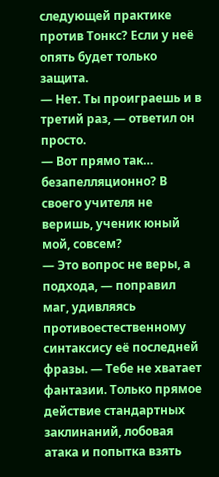следующей практике против Тонкс? Если у неё опять будет только защита.
— Нет. Ты проиграешь и в третий раз, — ответил он просто.
— Вот прямо так… безапелляционно? В своего учителя не веришь, ученик юный мой, совсем?
— Это вопрос не веры, а подхода, — поправил маг, удивляясь противоестественному синтаксису её последней фразы. — Тебе не хватает фантазии. Только прямое действие стандартных заклинаний, лобовая атака и попытка взять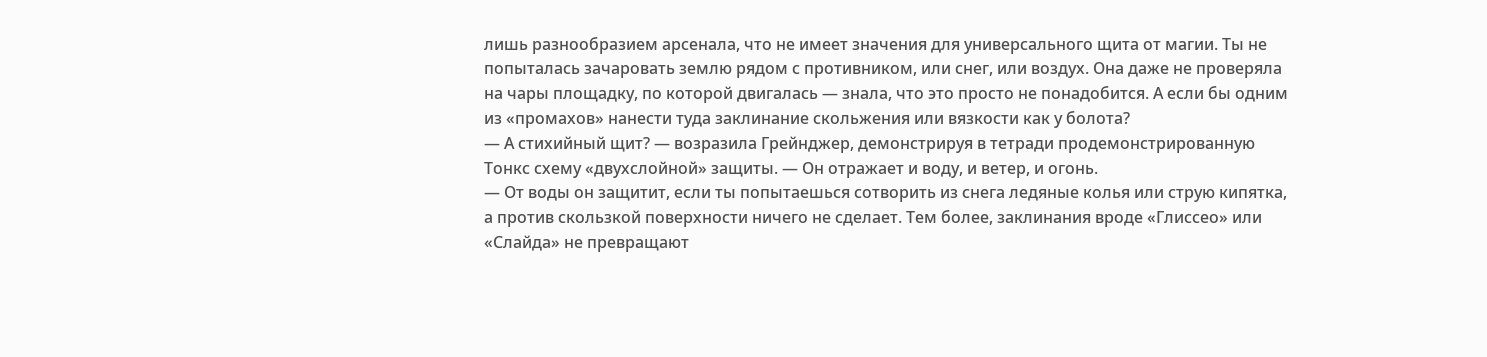лишь разнообразием арсенала, что не имеет значения для универсального щита от магии. Ты не попыталась зачаровать землю рядом с противником, или снег, или воздух. Она даже не проверяла на чары площадку, по которой двигалась — знала, что это просто не понадобится. А если бы одним из «промахов» нанести туда заклинание скольжения или вязкости как у болота?
— А стихийный щит? — возразила Грейнджер, демонстрируя в тетради продемонстрированную Тонкс схему «двухслойной» защиты. — Он отражает и воду, и ветер, и огонь.
— От воды он защитит, если ты попытаешься сотворить из снега ледяные колья или струю кипятка, а против скользкой поверхности ничего не сделает. Тем более, заклинания вроде «Глиссео» или «Слайда» не превращают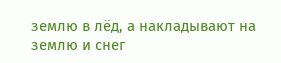землю в лёд, а накладывают на землю и снег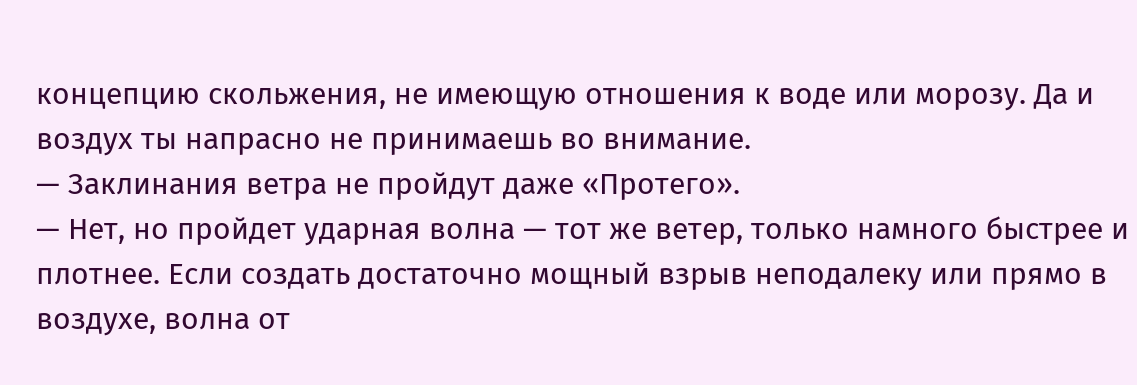концепцию скольжения, не имеющую отношения к воде или морозу. Да и воздух ты напрасно не принимаешь во внимание.
— Заклинания ветра не пройдут даже «Протего».
— Нет, но пройдет ударная волна — тот же ветер, только намного быстрее и плотнее. Если создать достаточно мощный взрыв неподалеку или прямо в воздухе, волна от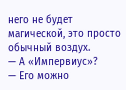него не будет магической, это просто обычный воздух.
— А «Импервиус»?
— Его можно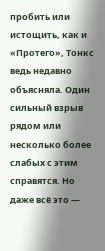пробить или истощить, как и «Протего», Тонкс ведь недавно объясняла. Один сильный взрыв рядом или несколько более слабых с этим справятся. Но даже всё это —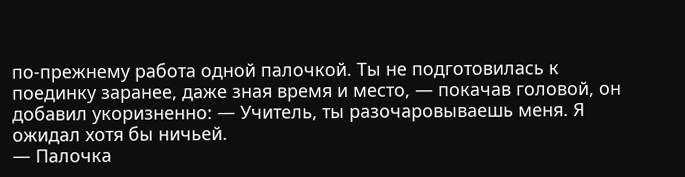по-прежнему работа одной палочкой. Ты не подготовилась к поединку заранее, даже зная время и место, — покачав головой, он добавил укоризненно: — Учитель, ты разочаровываешь меня. Я ожидал хотя бы ничьей.
— Палочка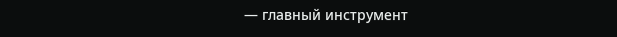— главный инструмент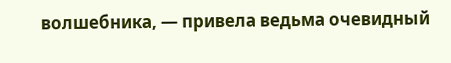волшебника, — привела ведьма очевидный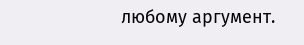любому аргумент.